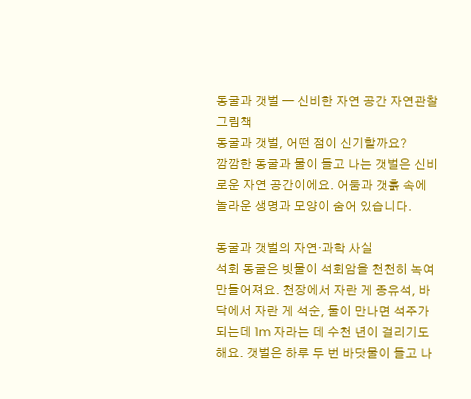동굴과 갯벌 — 신비한 자연 공간 자연관찰 그림책
동굴과 갯벌, 어떤 점이 신기할까요?
깜깜한 동굴과 물이 들고 나는 갯벌은 신비로운 자연 공간이에요. 어둠과 갯흙 속에 놀라운 생명과 모양이 숨어 있습니다.

동굴과 갯벌의 자연·과학 사실
석회 동굴은 빗물이 석회암을 천천히 녹여 만들어져요. 천장에서 자란 게 종유석, 바닥에서 자란 게 석순, 둘이 만나면 석주가 되는데 1m 자라는 데 수천 년이 걸리기도 해요. 갯벌은 하루 두 번 바닷물이 들고 나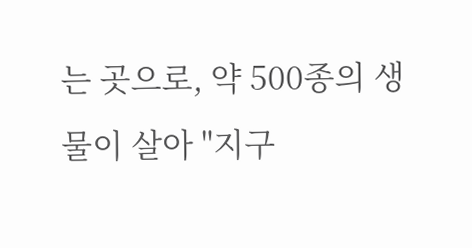는 곳으로, 약 500종의 생물이 살아 "지구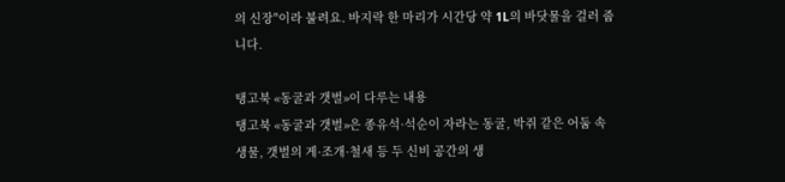의 신장"이라 불려요. 바지락 한 마리가 시간당 약 1L의 바닷물을 걸러 줍니다.

탱고북 «동굴과 갯벌»이 다루는 내용
탱고북 «동굴과 갯벌»은 종유석·석순이 자라는 동굴, 박쥐 같은 어둠 속 생물, 갯벌의 게·조개·철새 등 두 신비 공간의 생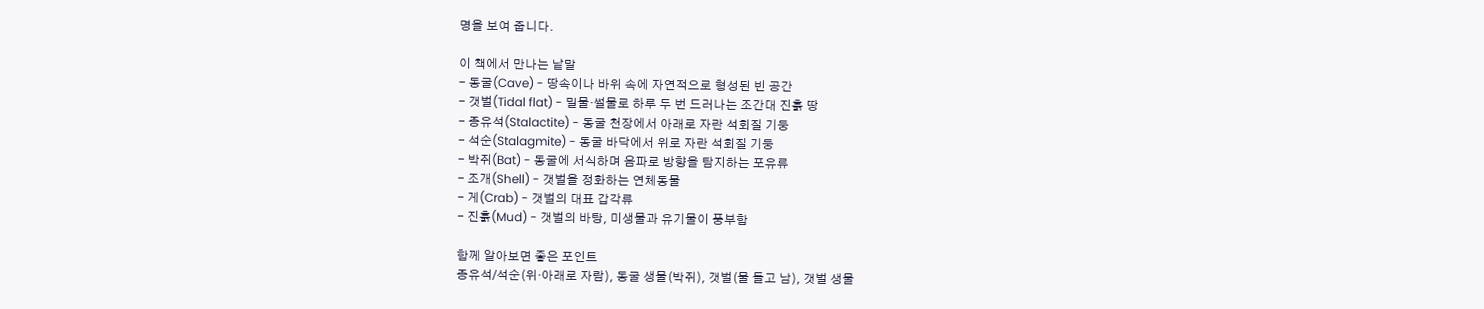명을 보여 줍니다.

이 책에서 만나는 낱말
- 동굴(Cave) - 땅속이나 바위 속에 자연적으로 형성된 빈 공간
- 갯벌(Tidal flat) - 밀물·썰물로 하루 두 번 드러나는 조간대 진흙 땅
- 종유석(Stalactite) - 동굴 천장에서 아래로 자란 석회질 기둥
- 석순(Stalagmite) - 동굴 바닥에서 위로 자란 석회질 기둥
- 박쥐(Bat) - 동굴에 서식하며 음파로 방향을 탐지하는 포유류
- 조개(Shell) - 갯벌을 정화하는 연체동물
- 게(Crab) - 갯벌의 대표 갑각류
- 진흙(Mud) - 갯벌의 바탕, 미생물과 유기물이 풍부함

함께 알아보면 좋은 포인트
종유석/석순(위·아래로 자람), 동굴 생물(박쥐), 갯벌(물 들고 남), 갯벌 생물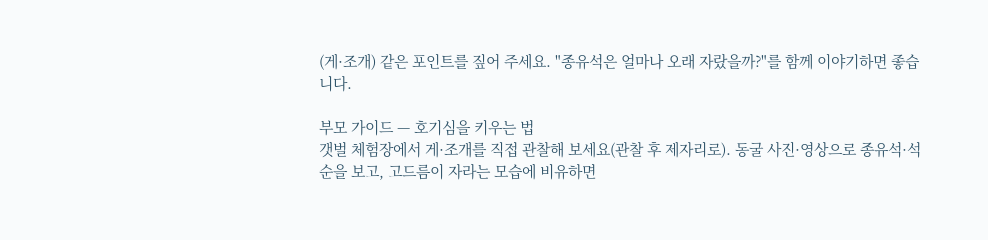(게·조개) 같은 포인트를 짚어 주세요. "종유석은 얼마나 오래 자랐을까?"를 함께 이야기하면 좋습니다.

부모 가이드 — 호기심을 키우는 법
갯벌 체험장에서 게·조개를 직접 관찰해 보세요(관찰 후 제자리로). 동굴 사진·영상으로 종유석·석순을 보고, 고드름이 자라는 모습에 비유하면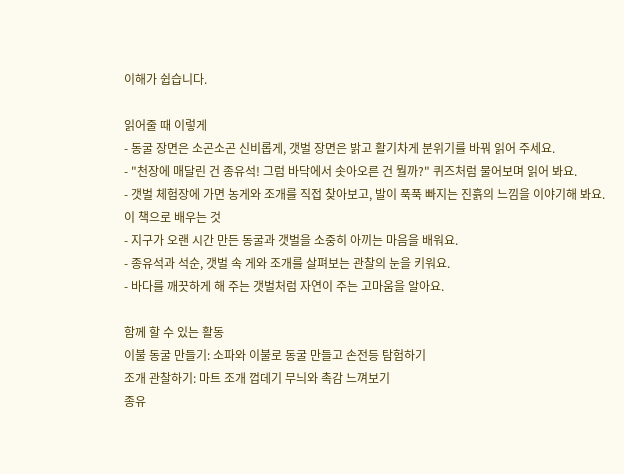이해가 쉽습니다.

읽어줄 때 이렇게
- 동굴 장면은 소곤소곤 신비롭게, 갯벌 장면은 밝고 활기차게 분위기를 바꿔 읽어 주세요.
- "천장에 매달린 건 종유석! 그럼 바닥에서 솟아오른 건 뭘까?" 퀴즈처럼 물어보며 읽어 봐요.
- 갯벌 체험장에 가면 농게와 조개를 직접 찾아보고, 발이 푹푹 빠지는 진흙의 느낌을 이야기해 봐요.
이 책으로 배우는 것
- 지구가 오랜 시간 만든 동굴과 갯벌을 소중히 아끼는 마음을 배워요.
- 종유석과 석순, 갯벌 속 게와 조개를 살펴보는 관찰의 눈을 키워요.
- 바다를 깨끗하게 해 주는 갯벌처럼 자연이 주는 고마움을 알아요.

함께 할 수 있는 활동
이불 동굴 만들기: 소파와 이불로 동굴 만들고 손전등 탐험하기
조개 관찰하기: 마트 조개 껍데기 무늬와 촉감 느껴보기
종유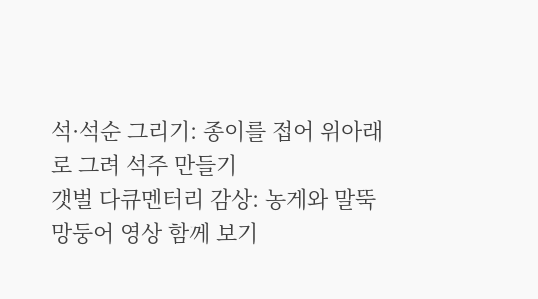석·석순 그리기: 종이를 접어 위아래로 그려 석주 만들기
갯벌 다큐멘터리 감상: 농게와 말뚝망둥어 영상 함께 보기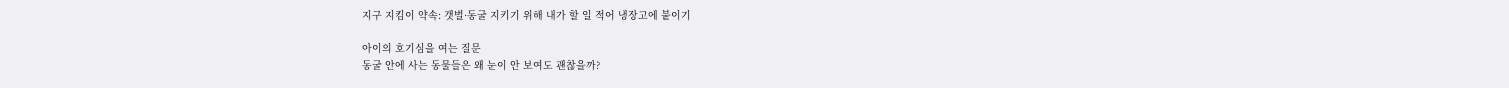지구 지킴이 약속: 갯벌·동굴 지키기 위해 내가 할 일 적어 냉장고에 붙이기

아이의 호기심을 여는 질문
동굴 안에 사는 동물들은 왜 눈이 안 보여도 괜찮을까?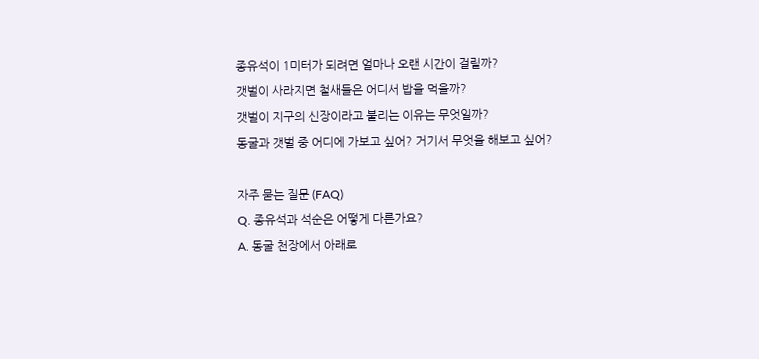종유석이 1미터가 되려면 얼마나 오랜 시간이 걸릴까?
갯벌이 사라지면 철새들은 어디서 밥을 먹을까?
갯벌이 지구의 신장이라고 불리는 이유는 무엇일까?
동굴과 갯벌 중 어디에 가보고 싶어? 거기서 무엇을 해보고 싶어?

자주 묻는 질문 (FAQ)
Q. 종유석과 석순은 어떻게 다른가요?
A. 동굴 천장에서 아래로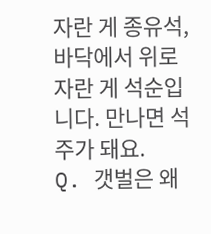자란 게 종유석, 바닥에서 위로 자란 게 석순입니다. 만나면 석주가 돼요.
Q. 갯벌은 왜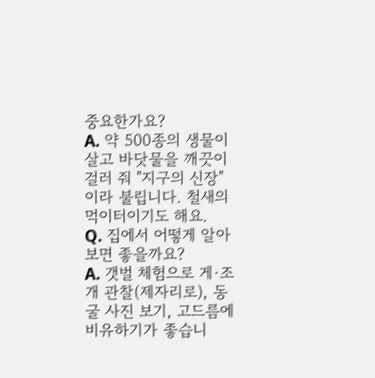중요한가요?
A. 약 500종의 생물이 살고 바닷물을 깨끗이 걸러 줘 "지구의 신장"이라 불립니다. 철새의 먹이터이기도 해요.
Q. 집에서 어떻게 알아보면 좋을까요?
A. 갯벌 체험으로 게·조개 관찰(제자리로), 동굴 사진 보기, 고드름에 비유하기가 좋습니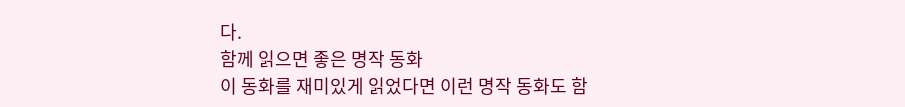다.
함께 읽으면 좋은 명작 동화
이 동화를 재미있게 읽었다면 이런 명작 동화도 함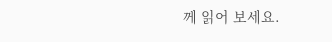께 읽어 보세요.